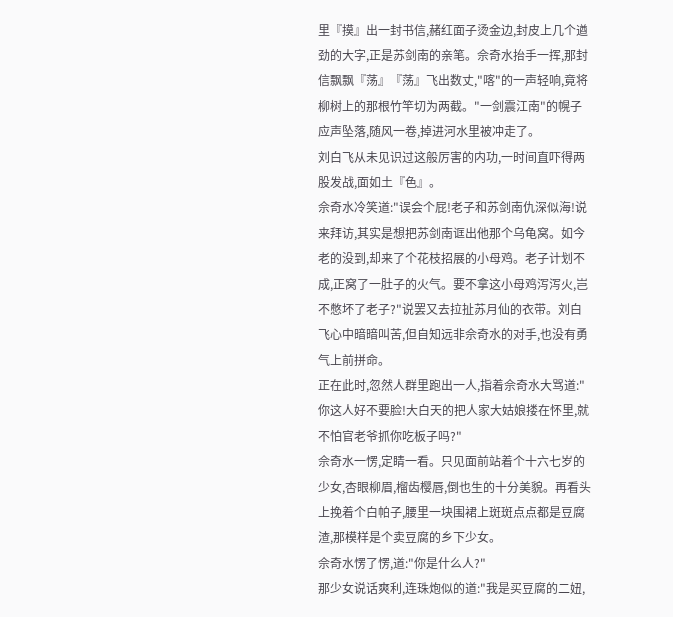里『摸』出一封书信,赭红面子烫金边,封皮上几个遒劲的大字,正是苏剑南的亲笔。佘奇水抬手一挥,那封信飘飘『荡』『荡』飞出数丈,"喀"的一声轻响,竟将柳树上的那根竹竿切为两截。"一剑震江南"的幌子应声坠落,随风一卷,掉进河水里被冲走了。
刘白飞从未见识过这般厉害的内功,一时间直吓得两股发战,面如土『色』。
佘奇水冷笑道:"误会个屁!老子和苏剑南仇深似海!说来拜访,其实是想把苏剑南诓出他那个乌龟窝。如今老的没到,却来了个花枝招展的小母鸡。老子计划不成,正窝了一肚子的火气。要不拿这小母鸡泻泻火,岂不憋坏了老子?"说罢又去拉扯苏月仙的衣带。刘白飞心中暗暗叫苦,但自知远非佘奇水的对手,也没有勇气上前拼命。
正在此时,忽然人群里跑出一人,指着佘奇水大骂道:"你这人好不要脸!大白天的把人家大姑娘搂在怀里,就不怕官老爷抓你吃板子吗?"
佘奇水一愣,定睛一看。只见面前站着个十六七岁的少女,杏眼柳眉,榴齿樱唇,倒也生的十分美貌。再看头上挽着个白帕子,腰里一块围裙上斑斑点点都是豆腐渣,那模样是个卖豆腐的乡下少女。
佘奇水愣了愣,道:"你是什么人?"
那少女说话爽利,连珠炮似的道:"我是买豆腐的二妞,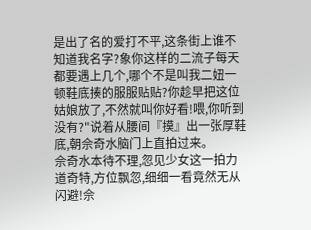是出了名的爱打不平,这条街上谁不知道我名字?象你这样的二流子每天都要遇上几个,哪个不是叫我二妞一顿鞋底揍的服服贴贴?你趁早把这位姑娘放了,不然就叫你好看!喂,你听到没有?"说着从腰间『摸』出一张厚鞋底,朝佘奇水脑门上直拍过来。
佘奇水本待不理,忽见少女这一拍力道奇特,方位飘忽,细细一看竟然无从闪避!佘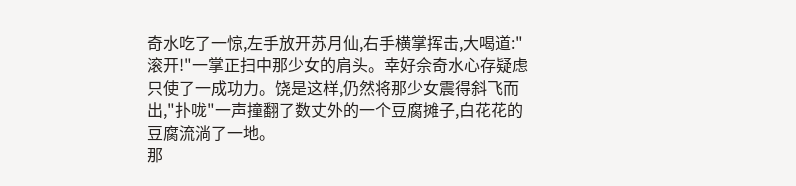奇水吃了一惊,左手放开苏月仙,右手横掌挥击,大喝道:"滚开!"一掌正扫中那少女的肩头。幸好佘奇水心存疑虑只使了一成功力。饶是这样,仍然将那少女震得斜飞而出,"扑咙"一声撞翻了数丈外的一个豆腐摊子,白花花的豆腐流淌了一地。
那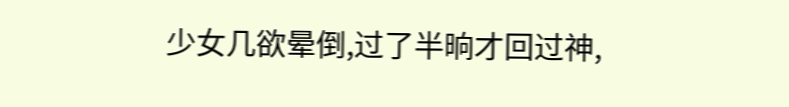少女几欲晕倒,过了半晌才回过神,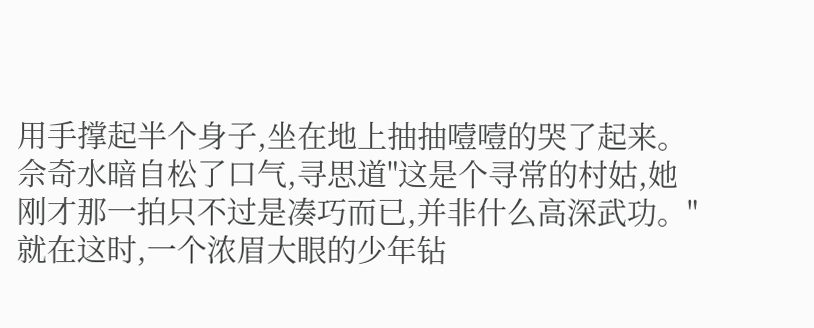用手撑起半个身子,坐在地上抽抽噎噎的哭了起来。
佘奇水暗自松了口气,寻思道"这是个寻常的村姑,她刚才那一拍只不过是凑巧而已,并非什么高深武功。"
就在这时,一个浓眉大眼的少年钻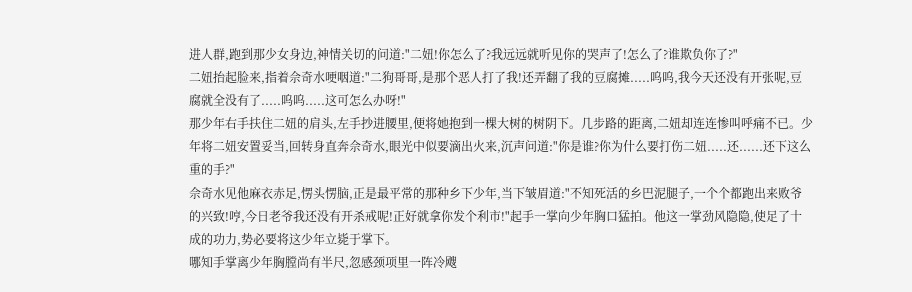进人群,跑到那少女身边,神情关切的问道:"二妞!你怎么了?我远远就听见你的哭声了!怎么了?谁欺负你了?"
二妞抬起脸来,指着佘奇水哽咽道:"二狗哥哥,是那个恶人打了我!还弄翻了我的豆腐摊.....呜呜,我今天还没有开张呢,豆腐就全没有了.....呜呜.....这可怎么办呀!"
那少年右手扶住二妞的肩头,左手抄进腰里,便将她抱到一棵大树的树阴下。几步路的距离,二妞却连连惨叫呼痛不已。少年将二妞安置妥当,回转身直奔佘奇水,眼光中似要滴出火来,沉声问道:"你是谁?你为什么要打伤二妞.....还......还下这么重的手?"
佘奇水见他麻衣赤足,愣头愣脑,正是最平常的那种乡下少年,当下皱眉道:"不知死活的乡巴泥腿子,一个个都跑出来败爷的兴致!哼,今日老爷我还没有开杀戒呢!正好就拿你发个利市!"起手一掌向少年胸口猛拍。他这一掌劲风隐隐,使足了十成的功力,势必要将这少年立毙于掌下。
哪知手掌离少年胸膛尚有半尺,忽感颈项里一阵冷飕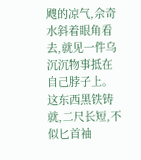飕的凉气,佘奇水斜着眼角看去,就见一件乌沉沉物事抵在自己脖子上。这东西黑铁铸就,二尺长短,不似匕首袖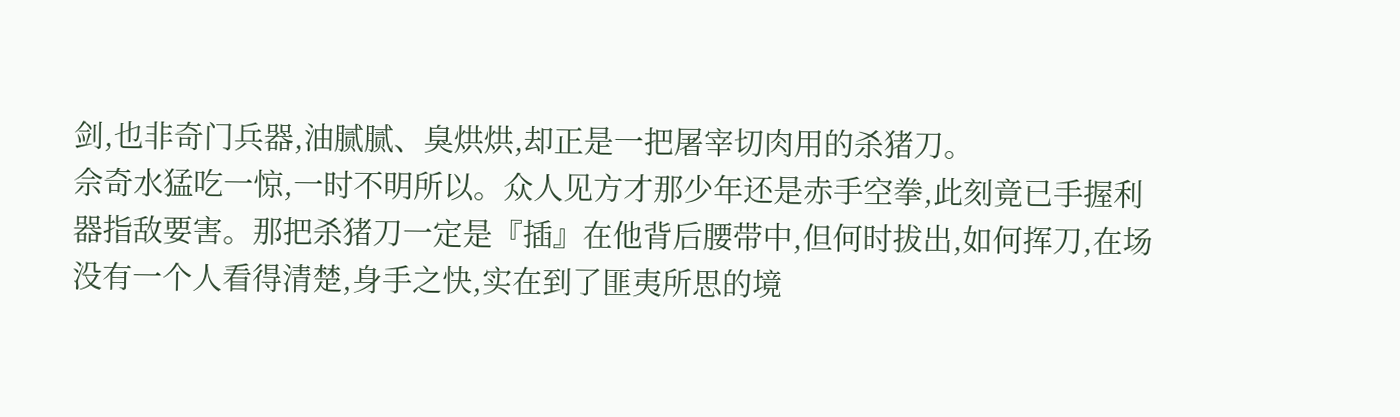剑,也非奇门兵器,油腻腻、臭烘烘,却正是一把屠宰切肉用的杀猪刀。
佘奇水猛吃一惊,一时不明所以。众人见方才那少年还是赤手空拳,此刻竟已手握利器指敌要害。那把杀猪刀一定是『插』在他背后腰带中,但何时拔出,如何挥刀,在场没有一个人看得清楚,身手之快,实在到了匪夷所思的境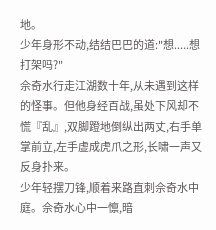地。
少年身形不动,结结巴巴的道:"想.....想打架吗?"
佘奇水行走江湖数十年,从未遇到这样的怪事。但他身经百战,虽处下风却不慌『乱』,双脚蹬地倒纵出两丈,右手单掌前立,左手虚成虎爪之形,长啸一声又反身扑来。
少年轻摆刀锋,顺着来路直刺佘奇水中庭。佘奇水心中一懔,暗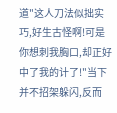道"这人刀法似拙实巧,好生古怪啊!可是你想刺我胸口,却正好中了我的计了!"当下并不招架躲闪,反而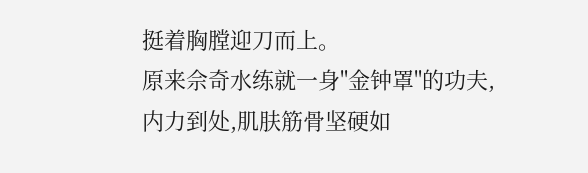挺着胸膛迎刀而上。
原来佘奇水练就一身"金钟罩"的功夫,内力到处,肌肤筋骨坚硬如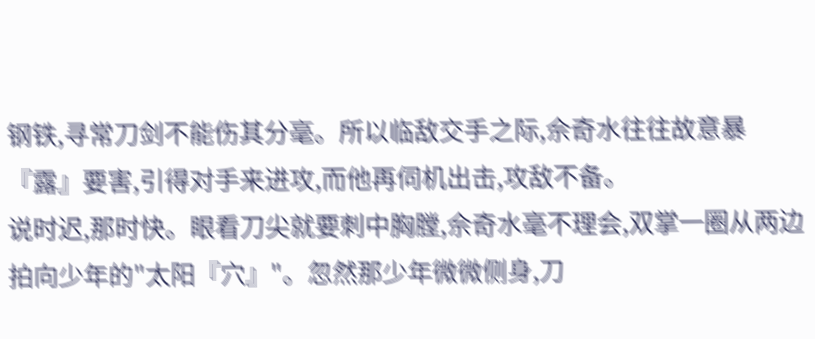钢铁,寻常刀剑不能伤其分毫。所以临敌交手之际,佘奇水往往故意暴『露』要害,引得对手来进攻,而他再伺机出击,攻敌不备。
说时迟,那时快。眼看刀尖就要刺中胸膛,佘奇水毫不理会,双掌一圈从两边拍向少年的"太阳『穴』"。忽然那少年微微侧身,刀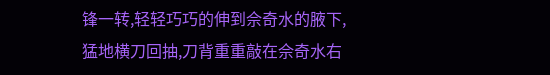锋一转,轻轻巧巧的伸到佘奇水的腋下,猛地横刀回抽,刀背重重敲在佘奇水右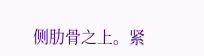侧肋骨之上。紧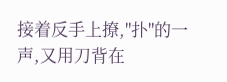接着反手上撩,"扑"的一声,又用刀背在